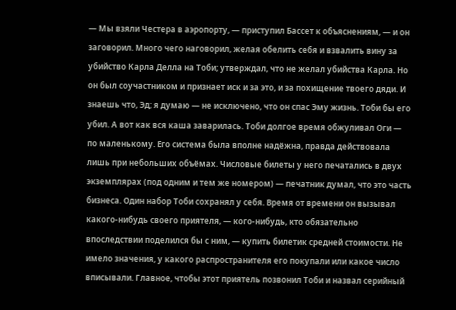— Мы взяли Честера в аэропорту, — приступил Бассет к объяснениям, — и он заговорил. Много чего наговорил, желая обелить себя и взвалить вину за убийство Карла Делла на Тоби; утверждал, что не желал убийства Карла. Но он был соучастником и признает иск и за это, и за похищение твоего дяди. И знаешь что, Эд; я думаю — не исключено, что он спас Эму жизнь. Тоби бы его убил. А вот как вся каша заварилась. Тоби долгое время обжуливал Оги — по маленькому. Его система была вполне надёжна, правда действовала лишь при небольших объёмах. Числовые билеты у него печатались в двух экземплярах (под одним и тем же номером) — печатник думал, что это часть бизнеса. Один набор Тоби сохранял у себя. Время от времени он вызывал какого-нибудь своего приятеля, — кого-нибудь, кто обязательно впоследствии поделился бы с ним, — купить билетик средней стоимости. Не имело значения, у какого распространителя его покупали или какое число вписывали. Главное, чтобы этот приятель позвонил Тоби и назвал серийный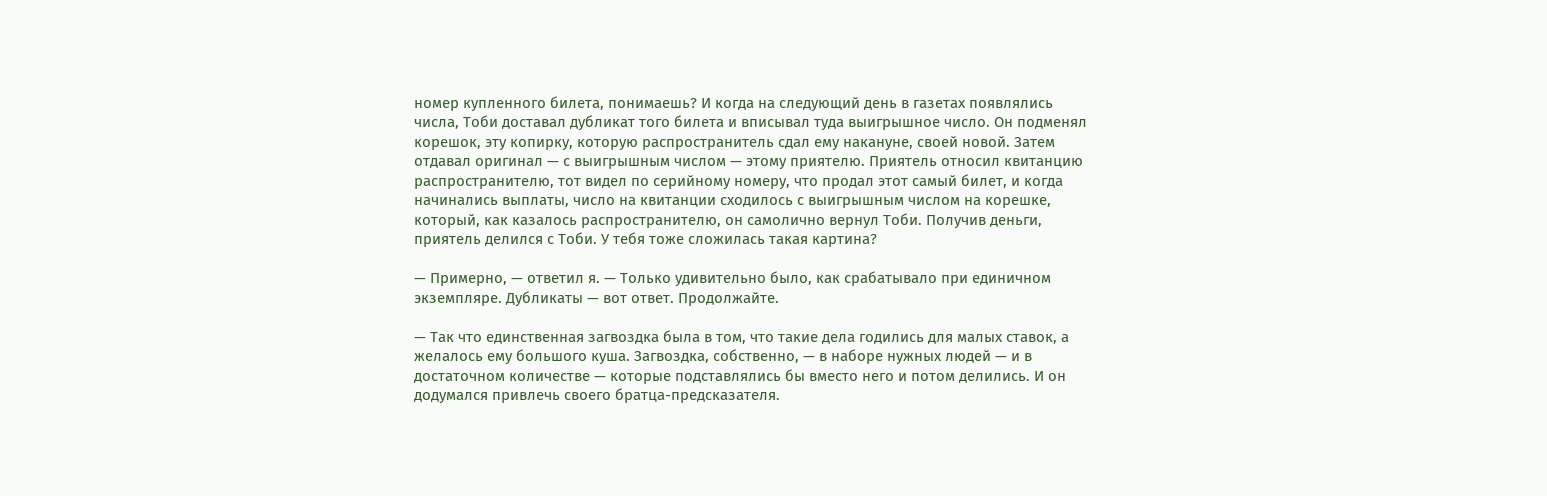номер купленного билета, понимаешь? И когда на следующий день в газетах появлялись числа, Тоби доставал дубликат того билета и вписывал туда выигрышное число. Он подменял корешок, эту копирку, которую распространитель сдал ему накануне, своей новой. Затем отдавал оригинал — с выигрышным числом — этому приятелю. Приятель относил квитанцию распространителю, тот видел по серийному номеру, что продал этот самый билет, и когда начинались выплаты, число на квитанции сходилось с выигрышным числом на корешке, который, как казалось распространителю, он самолично вернул Тоби. Получив деньги, приятель делился с Тоби. У тебя тоже сложилась такая картина?

— Примерно, — ответил я. — Только удивительно было, как срабатывало при единичном экземпляре. Дубликаты — вот ответ. Продолжайте.

— Так что единственная загвоздка была в том, что такие дела годились для малых ставок, а желалось ему большого куша. Загвоздка, собственно, — в наборе нужных людей — и в достаточном количестве — которые подставлялись бы вместо него и потом делились. И он додумался привлечь своего братца-предсказателя.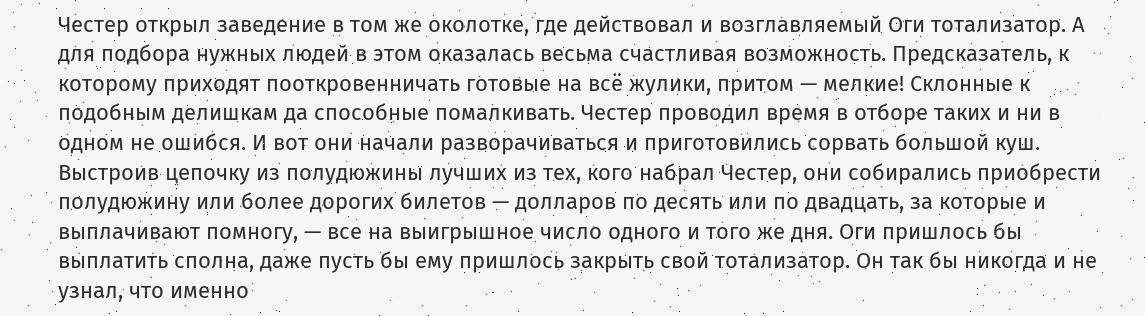Честер открыл заведение в том же околотке, где действовал и возглавляемый Оги тотализатор. А для подбора нужных людей в этом оказалась весьма счастливая возможность. Предсказатель, к которому приходят пооткровенничать готовые на всё жулики, притом — мелкие! Склонные к подобным делишкам да способные помалкивать. Честер проводил время в отборе таких и ни в одном не ошибся. И вот они начали разворачиваться и приготовились сорвать большой куш. Выстроив цепочку из полудюжины лучших из тех, кого набрал Честер, они собирались приобрести полудюжину или более дорогих билетов — долларов по десять или по двадцать, за которые и выплачивают помногу, — все на выигрышное число одного и того же дня. Оги пришлось бы выплатить сполна, даже пусть бы ему пришлось закрыть свой тотализатор. Он так бы никогда и не узнал, что именно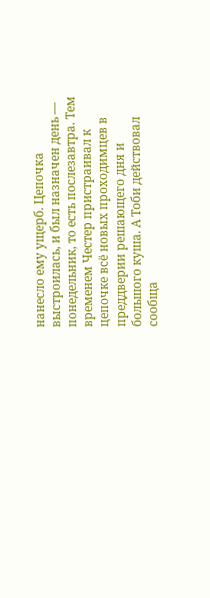нанесло ему ущерб. Цепочка выстроилась, и был назначен день — понедельник, то есть послезавтра. Тем временем Честер пристраивал к цепочке всё новых проходимцев в преддверии решающего дня и большого куша. А Тоби действовал сообща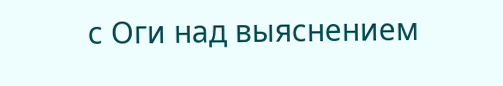с Оги над выяснением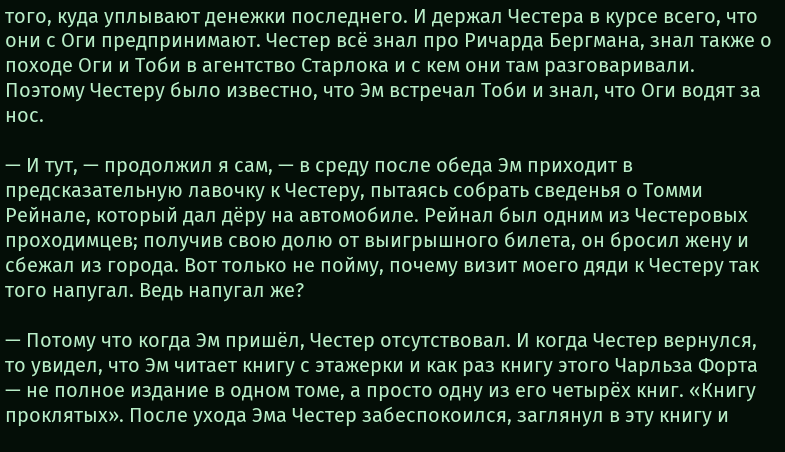того, куда уплывают денежки последнего. И держал Честера в курсе всего, что они с Оги предпринимают. Честер всё знал про Ричарда Бергмана, знал также о походе Оги и Тоби в агентство Старлока и с кем они там разговаривали. Поэтому Честеру было известно, что Эм встречал Тоби и знал, что Оги водят за нос.

— И тут, — продолжил я сам, — в среду после обеда Эм приходит в предсказательную лавочку к Честеру, пытаясь собрать сведенья о Томми Рейнале, который дал дёру на автомобиле. Рейнал был одним из Честеровых проходимцев; получив свою долю от выигрышного билета, он бросил жену и сбежал из города. Вот только не пойму, почему визит моего дяди к Честеру так того напугал. Ведь напугал же?

— Потому что когда Эм пришёл, Честер отсутствовал. И когда Честер вернулся, то увидел, что Эм читает книгу с этажерки и как раз книгу этого Чарльза Форта — не полное издание в одном томе, а просто одну из его четырёх книг. «Книгу проклятых». После ухода Эма Честер забеспокоился, заглянул в эту книгу и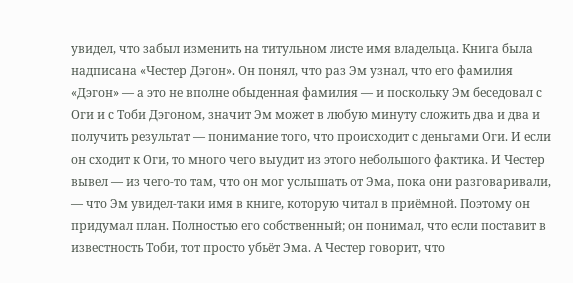увидел, что забыл изменить на титульном листе имя владельца. Книга была надписана «Честер Дэгон». Он понял, что раз Эм узнал, что его фамилия «Дэгон» — а это не вполне обыденная фамилия — и поскольку Эм беседовал с Оги и с Тоби Дэгоном, значит Эм может в любую минуту сложить два и два и получить результат — понимание того, что происходит с деньгами Оги. И если он сходит к Оги, то много чего выудит из этого небольшого фактика. И Честер вывел — из чего-то там, что он мог услышать от Эма, пока они разговаривали, — что Эм увидел-таки имя в книге, которую читал в приёмной. Поэтому он придумал план. Полностью его собственный; он понимал, что если поставит в известность Тоби, тот просто убьёт Эма. А Честер говорит, что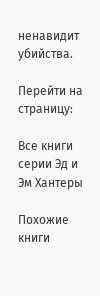ненавидит убийства.

Перейти на страницу:

Все книги серии Эд и Эм Хантеры

Похожие книги